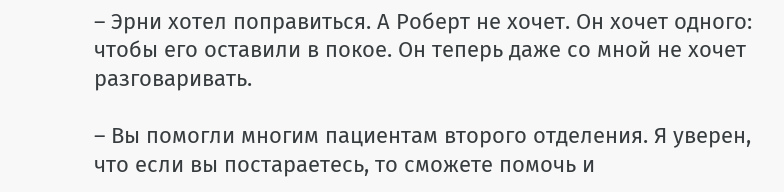– Эрни хотел поправиться. А Роберт не хочет. Он хочет одного: чтобы его оставили в покое. Он теперь даже со мной не хочет разговаривать.

– Вы помогли многим пациентам второго отделения. Я уверен, что если вы постараетесь, то сможете помочь и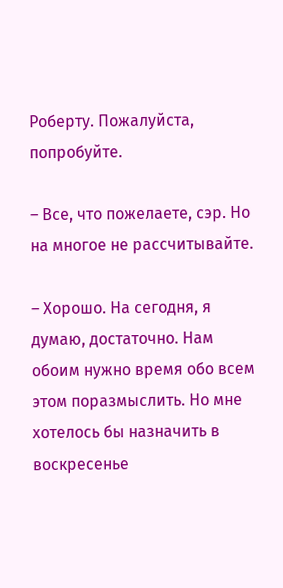Роберту. Пожалуйста, попробуйте.

– Все, что пожелаете, сэр. Но на многое не рассчитывайте.

– Хорошо. На сегодня, я думаю, достаточно. Нам обоим нужно время обо всем этом поразмыслить. Но мне хотелось бы назначить в воскресенье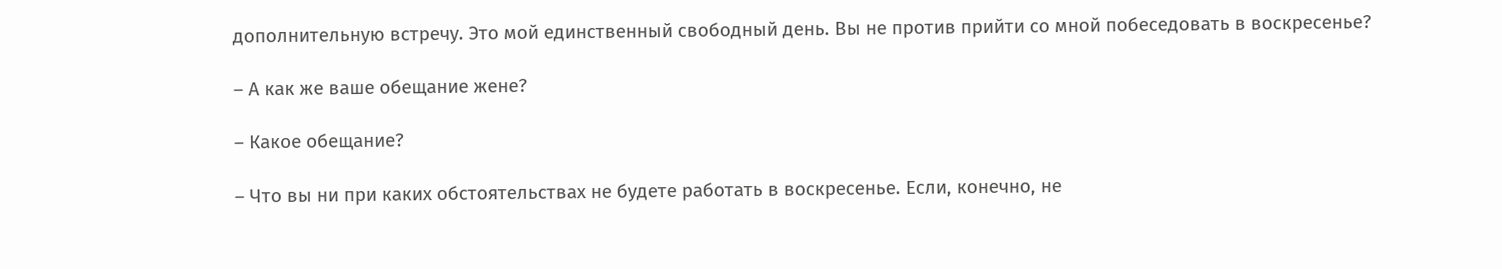дополнительную встречу. Это мой единственный свободный день. Вы не против прийти со мной побеседовать в воскресенье?

– А как же ваше обещание жене?

– Какое обещание?

– Что вы ни при каких обстоятельствах не будете работать в воскресенье. Если, конечно, не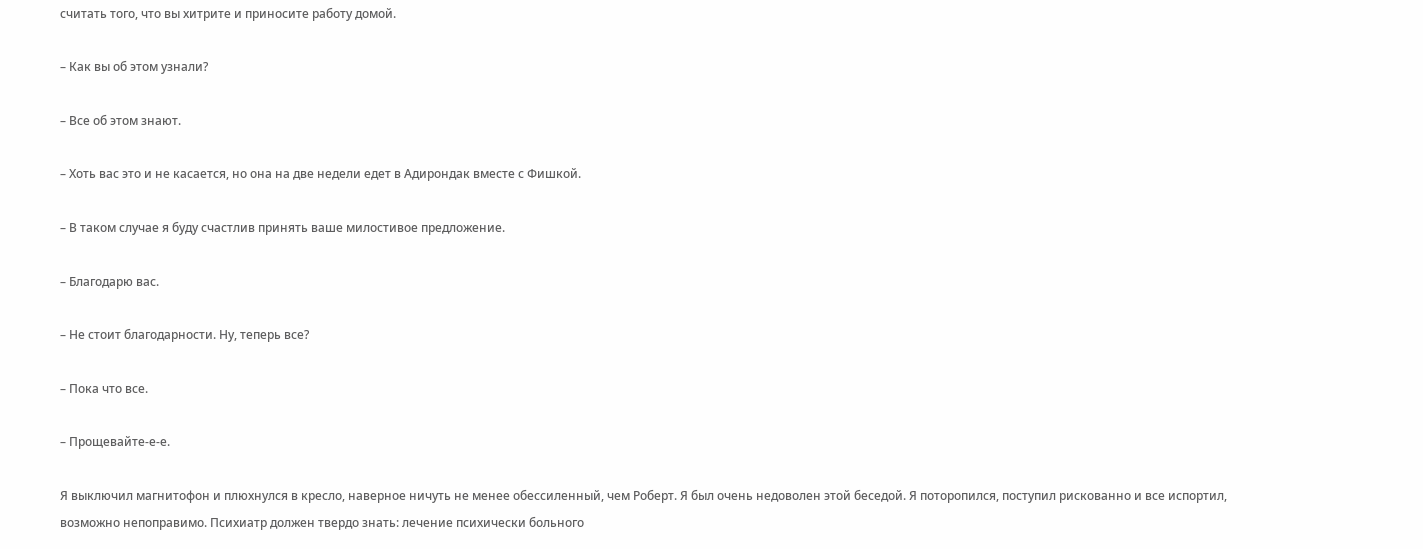считать того, что вы хитрите и приносите работу домой.

– Как вы об этом узнали?

– Все об этом знают.

– Хоть вас это и не касается, но она на две недели едет в Адирондак вместе с Фишкой.

– В таком случае я буду счастлив принять ваше милостивое предложение.

– Благодарю вас.

– Не стоит благодарности. Ну, теперь все?

– Пока что все.

– Прощевайте-е-е.

Я выключил магнитофон и плюхнулся в кресло, наверное ничуть не менее обессиленный, чем Роберт. Я был очень недоволен этой беседой. Я поторопился, поступил рискованно и все испортил, возможно непоправимо. Психиатр должен твердо знать: лечение психически больного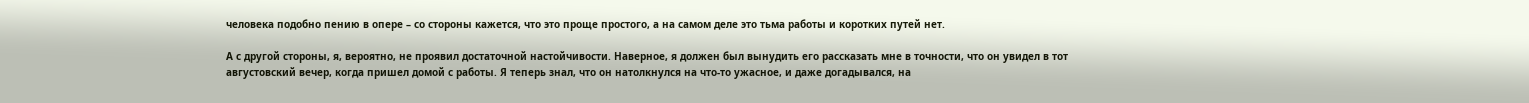человека подобно пению в опере – со стороны кажется, что это проще простого, а на самом деле это тьма работы и коротких путей нет.

А с другой стороны, я, вероятно, не проявил достаточной настойчивости. Наверное, я должен был вынудить его рассказать мне в точности, что он увидел в тот августовский вечер, когда пришел домой с работы. Я теперь знал, что он натолкнулся на что-то ужасное, и даже догадывался, на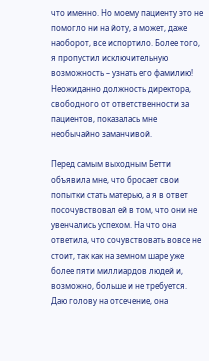что именно. Но моему пациенту это не помогло ни на йоту, а может, даже наоборот, все испортило. Более того, я пропустил исключительную возможность – узнать его фамилию! Неожиданно должность директора, свободного от ответственности за пациентов, показалась мне необычайно заманчивой.

Перед самым выходным Бетти объявила мне, что бросает свои попытки стать матерью, а я в ответ посочувствовал ей в том, что они не увенчались успехом. На что она ответила, что сочувствовать вовсе не стоит, так как на земном шаре уже более пяти миллиардов людей и, возможно, больше и не требуется. Даю голову на отсечение, она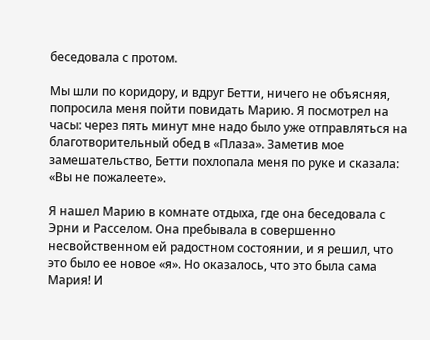беседовала с протом.

Мы шли по коридору, и вдруг Бетти, ничего не объясняя, попросила меня пойти повидать Марию. Я посмотрел на часы: через пять минут мне надо было уже отправляться на благотворительный обед в «Плаза». Заметив мое замешательство, Бетти похлопала меня по руке и сказала: «Вы не пожалеете».

Я нашел Марию в комнате отдыха, где она беседовала с Эрни и Расселом. Она пребывала в совершенно несвойственном ей радостном состоянии, и я решил, что это было ее новое «я». Но оказалось, что это была сама Мария! И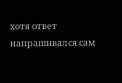хотя ответ напрашивался сам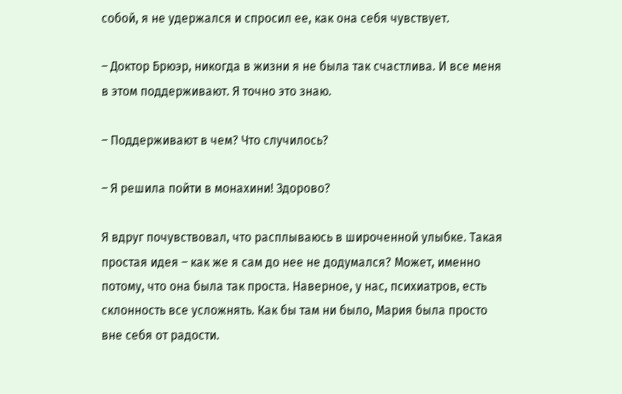собой, я не удержался и спросил ее, как она себя чувствует.

– Доктор Брюэр, никогда в жизни я не была так счастлива. И все меня в этом поддерживают. Я точно это знаю.

– Поддерживают в чем? Что случилось?

– Я решила пойти в монахини! Здорово?

Я вдруг почувствовал, что расплываюсь в широченной улыбке. Такая простая идея – как же я сам до нее не додумался? Может, именно потому, что она была так проста. Наверное, у нас, психиатров, есть склонность все усложнять. Как бы там ни было, Мария была просто вне себя от радости.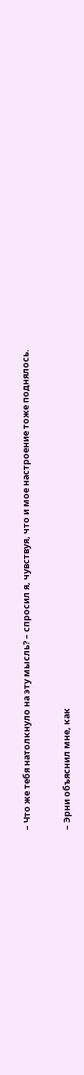– Что же тебя натолкнуло на эту мысль? – спросил я, чувствуя, что и мое настроение тоже поднялось.

– Эрни объяснил мне, как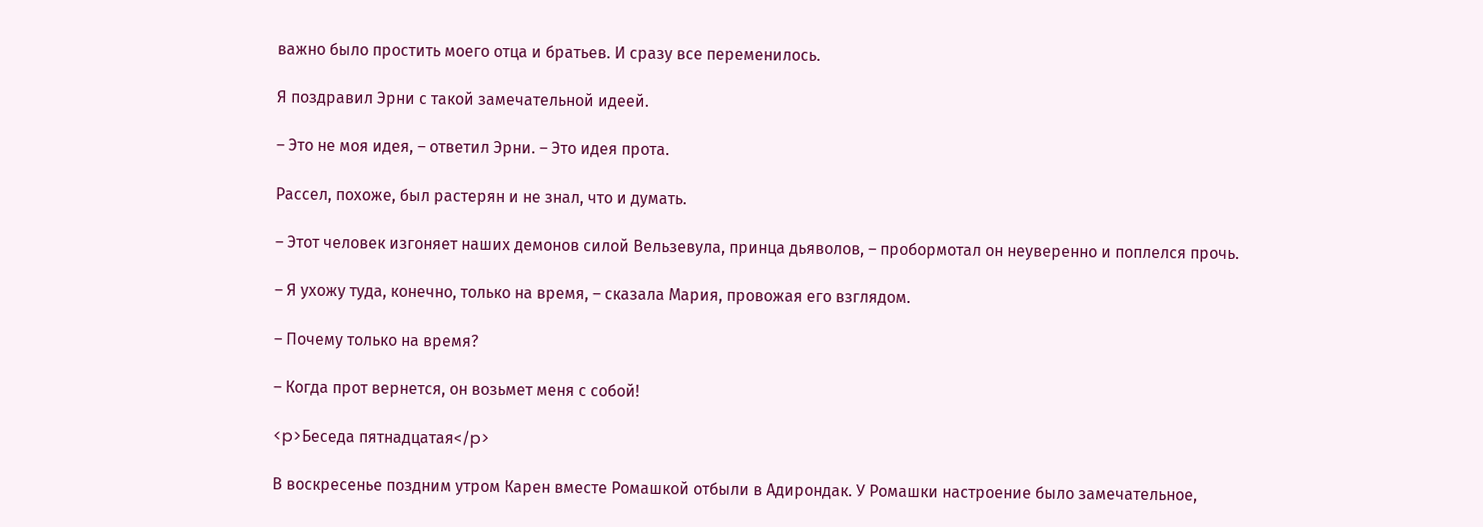важно было простить моего отца и братьев. И сразу все переменилось.

Я поздравил Эрни с такой замечательной идеей.

– Это не моя идея, – ответил Эрни. – Это идея прота.

Рассел, похоже, был растерян и не знал, что и думать.

– Этот человек изгоняет наших демонов силой Вельзевула, принца дьяволов, – пробормотал он неуверенно и поплелся прочь.

– Я ухожу туда, конечно, только на время, – сказала Мария, провожая его взглядом.

– Почему только на время?

– Когда прот вернется, он возьмет меня с собой!

<p>Беседа пятнадцатая</p>

В воскресенье поздним утром Карен вместе Ромашкой отбыли в Адирондак. У Ромашки настроение было замечательное,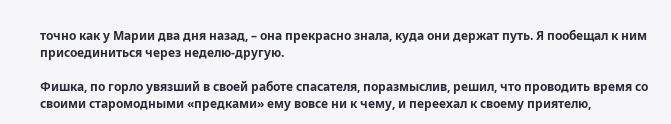точно как у Марии два дня назад, – она прекрасно знала, куда они держат путь. Я пообещал к ним присоединиться через неделю-другую.

Фишка, по горло увязший в своей работе спасателя, поразмыслив, решил, что проводить время со своими старомодными «предками» ему вовсе ни к чему, и переехал к своему приятелю,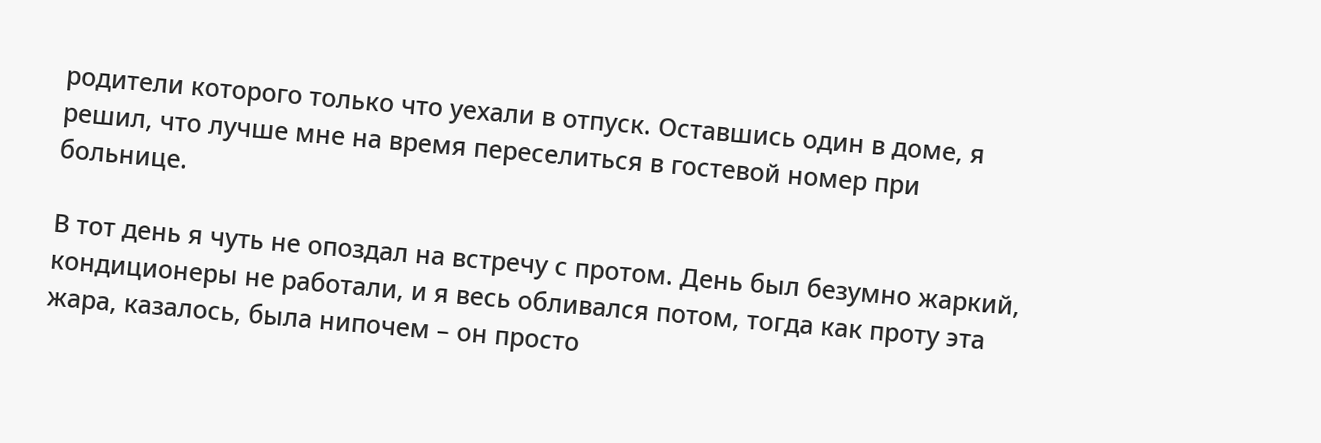родители которого только что уехали в отпуск. Оставшись один в доме, я решил, что лучше мне на время переселиться в гостевой номер при больнице.

В тот день я чуть не опоздал на встречу с протом. День был безумно жаркий, кондиционеры не работали, и я весь обливался потом, тогда как проту эта жара, казалось, была нипочем – он просто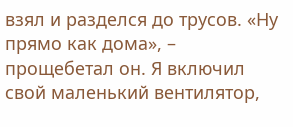взял и разделся до трусов. «Ну прямо как дома», – прощебетал он. Я включил свой маленький вентилятор,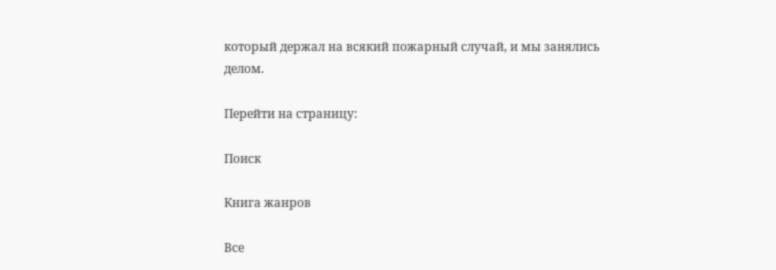который держал на всякий пожарный случай, и мы занялись делом.

Перейти на страницу:

Поиск

Книга жанров

Все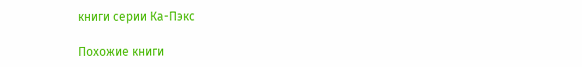книги серии Ка-Пэкс

Похожие книги